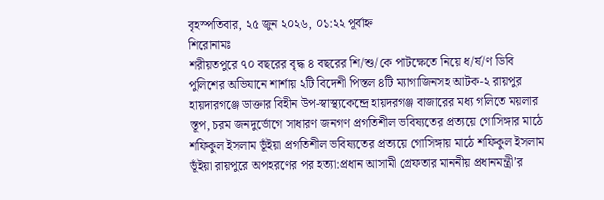বৃহস্পতিবার, ২৫ জুন ২০২৬, ০১:২২ পূর্বাহ্ন
শিরোনামঃ
শরীয়তপুরে ৭০ বছরের বৃদ্ধ ৪ বছরের শি/শু/কে পাটক্ষেতে নিয়ে ধ/র্ষ/ণ ডিবি পুলিশের অভিযানে শার্শায় ২টি বিদেশী পিস্তল ৪টি ম্যাগাজিনসহ আটক-২ রায়পুর হায়দারগঞ্জে ডাক্তার বিহীন উপ-স্বাস্থ্যকেন্দ্রে হায়দরগঞ্জ বাজারের মধ্য গলিতে ময়লার স্তূপ, চরম জনদুর্ভোগে সাধারণ জনগণ প্রগতিশীল ভবিষ্যতের প্রত্যয়ে গোসিঙ্গার মাঠে শফিকুল ইসলাম ভূঁইয়া প্রগতিশীল ভবিষ্যতের প্রত্যয়ে গোসিঙ্গায় মাঠে শফিকুল ইসলাম ভূঁইয়া রায়পুরে অপহরণের পর হত্যা:প্রধান আসামী গ্রেফতার মাননীয় প্রধানমন্ত্রী’র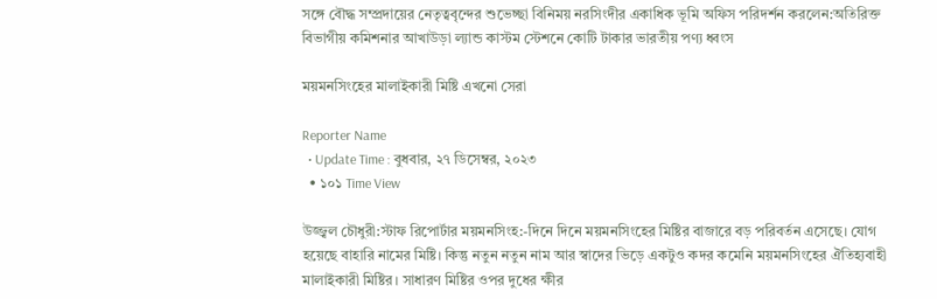সঙ্গে বৌদ্ধ সম্প্রদায়ের নেতৃত্ববৃন্দের শুভেচ্ছা বিনিময় নরসিংদীর একাধিক ভূমি অফিস পরিদর্শন করলেন:অতিরিক্ত বিভাগীয় কমিশনার আখাউড়া ল্যান্ড কাস্টম স্টেশনে কোটি টাকার ভারতীয় পণ্য ধ্বংস

ময়মনসিংহের মালাইকারী মিষ্টি এখনো সেরা

Reporter Name
  • Update Time : বুধবার, ২৭ ডিসেম্বর, ২০২৩
  • ১০১ Time View

উজ্জ্বল চৌধুরী:স্টাফ রিপোর্টার ময়মনসিংহ:-দিনে দিনে ময়মনসিংহের মিষ্টির বাজারে বড় পরিবর্তন এসেছে। যোগ হয়েছে বাহারি নামের মিষ্টি। কিন্তু নতুন নতুন নাম আর স্বাদের ভিড়ে একটুও কদর কমেনি ময়মনসিংহের ঐতিহ্যবাহী মালাইকারী মিষ্টির। সাধারণ মিষ্টির ওপর দুধের ক্ষীর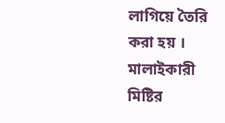লাগিয়ে তৈরি করা হয় ।
মালাইকারী মিষ্টির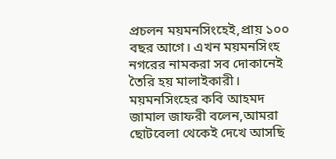প্রচলন ময়মনসিংহেই,প্রায় ১০০ বছর আগে। এখন ময়মনসিংহ নগরের নামকরা সব দোকানেই তৈরি হয় মালাইকারী। ময়মনসিংহের কবি আহমদ জামাল জাফরী বলেন,আমরা ছোটবেলা থেকেই দেখে আসছি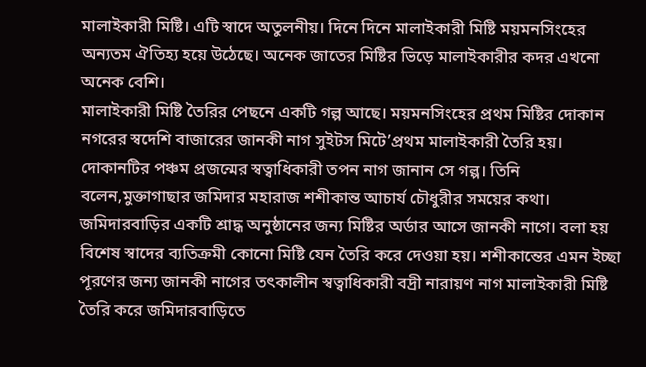মালাইকারী মিষ্টি। এটি স্বাদে অতুলনীয়। দিনে দিনে মালাইকারী মিষ্টি ময়মনসিংহের অন্যতম ঐতিহ্য হয়ে উঠেছে। অনেক জাতের মিষ্টির ভিড়ে মালাইকারীর কদর এখনো অনেক বেশি।
মালাইকারী মিষ্টি তৈরির পেছনে একটি গল্প আছে। ময়মনসিংহের প্রথম মিষ্টির দোকান নগরের স্বদেশি বাজারের জানকী নাগ সুইটস মিটে’প্রথম মালাইকারী তৈরি হয়। দোকানটির পঞ্চম প্রজন্মের স্বত্বাধিকারী তপন নাগ জানান সে গল্প। তিনি বলেন,মুক্তাগাছার জমিদার মহারাজ শশীকান্ত আচার্য চৌধুরীর সময়ের কথা। জমিদারবাড়ির একটি শ্রাদ্ধ অনুষ্ঠানের জন্য মিষ্টির অর্ডার আসে জানকী নাগে। বলা হয় বিশেষ স্বাদের ব্যতিক্রমী কোনো মিষ্টি যেন তৈরি করে দেওয়া হয়। শশীকান্তের এমন ইচ্ছা পূরণের জন্য জানকী নাগের তৎকালীন স্বত্বাধিকারী বদ্রী নারায়ণ নাগ মালাইকারী মিষ্টি তৈরি করে জমিদারবাড়িতে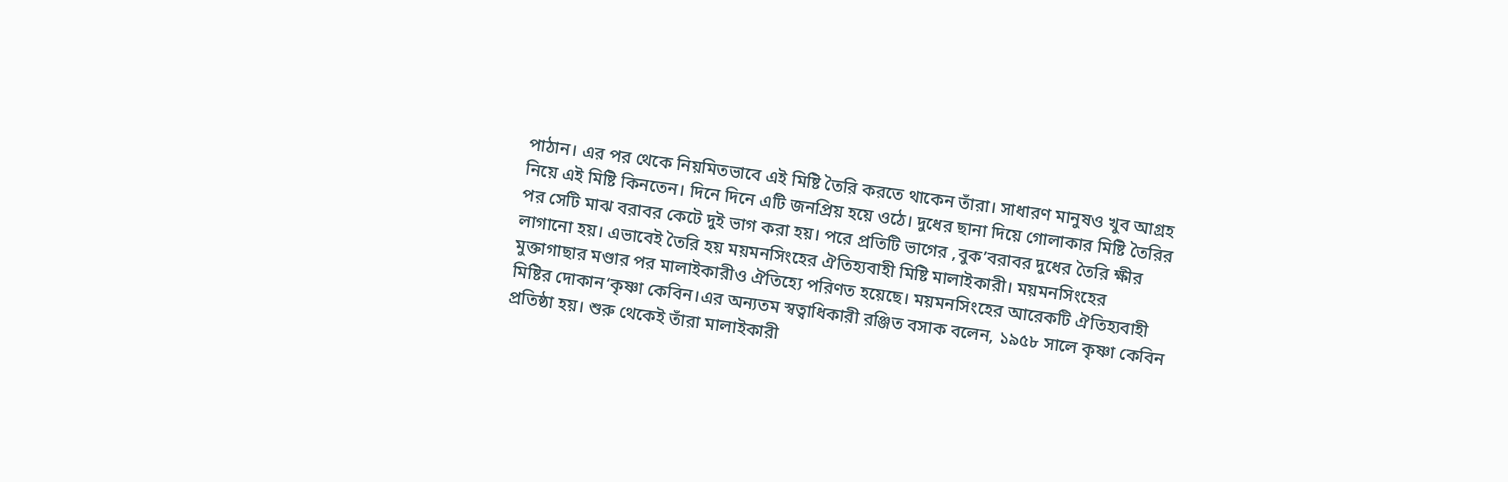পাঠান। এর পর থেকে নিয়মিতভাবে এই মিষ্টি তৈরি করতে থাকেন তাঁরা। সাধারণ মানুষও খুব আগ্রহ নিয়ে এই মিষ্টি কিনতেন। দিনে দিনে এটি জনপ্রিয় হয়ে ওঠে। দুধের ছানা দিয়ে গোলাকার মিষ্টি তৈরির পর সেটি মাঝ বরাবর কেটে দুই ভাগ করা হয়। পরে প্রতিটি ভাগের ,বুক’বরাবর দুধের তৈরি ক্ষীর লাগানো হয়। এভাবেই তৈরি হয় ময়মনসিংহের ঐতিহ্যবাহী মিষ্টি মালাইকারী। ময়মনসিংহের মুক্তাগাছার মণ্ডার পর মালাইকারীও ঐতিহ্যে পরিণত হয়েছে। ময়মনসিংহের আরেকটি ঐতিহ্যবাহী মিষ্টির দোকান‘কৃষ্ণা কেবিন।এর অন্যতম স্বত্বাধিকারী রঞ্জিত বসাক বলেন, ১৯৫৮ সালে কৃষ্ণা কেবিন প্রতিষ্ঠা হয়। শুরু থেকেই তাঁরা মালাইকারী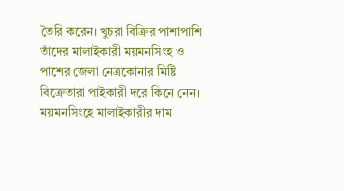তৈরি করেন। খুচরা বিক্রির পাশাপাশি তাঁদের মালাইকারী ময়মনসিংহ ও পাশের জেলা নেত্রকোনার মিষ্টি বিক্রেতারা পাইকারী দরে কিনে নেন। ময়মনসিংহে মালাইকারীর দাম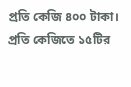প্রতি কেজি ৪০০ টাকা। প্রতি কেজিতে ১৫টির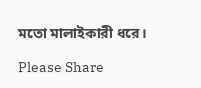মতো মালাইকারী ধরে।

Please Share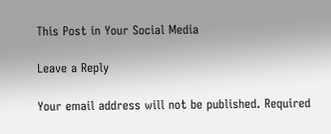This Post in Your Social Media

Leave a Reply

Your email address will not be published. Required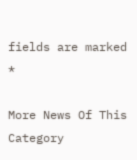fields are marked *

More News Of This Category